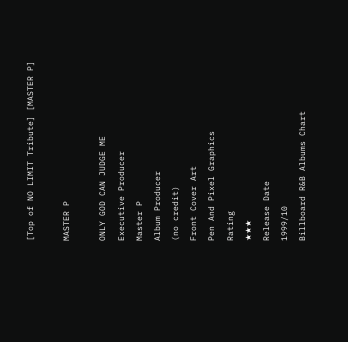[Top of NO LIMIT Tribute] [MASTER P]

MASTER P

ONLY GOD CAN JUDGE ME
Executive Producer
Master P
Album Producer
(no credit)
Front Cover Art
Pen And Pixel Graphics
Rating
★★★
Release Date
1999/10
Billboard R&B Albums Chart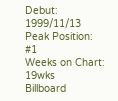Debut: 1999/11/13
Peak Position: #1
Weeks on Chart: 19wks
Billboard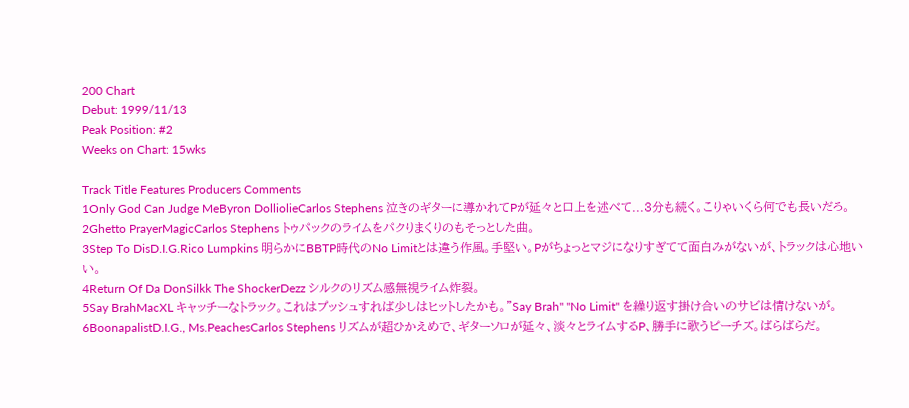200 Chart
Debut: 1999/11/13
Peak Position: #2
Weeks on Chart: 15wks

Track Title Features Producers Comments
1Only God Can Judge MeByron DolliolieCarlos Stephens 泣きのギターに導かれてPが延々と口上を述べて...3分も続く。こりゃいくら何でも長いだろ。
2Ghetto PrayerMagicCarlos Stephens トゥパックのライムをパクりまくりのもそっとした曲。
3Step To DisD.I.G.Rico Lumpkins 明らかにBBTP時代のNo Limitとは違う作風。手堅い。Pがちょっとマジになりすぎてて面白みがないが、トラックは心地いい。
4Return Of Da DonSilkk The ShockerDezz シルクのリズム感無視ライム炸裂。
5Say BrahMacXL キャッチーなトラック。これはプッシュすれば少しはヒットしたかも。"Say Brah" "No Limit" を繰り返す掛け合いのサビは情けないが。
6BoonapalistD.I.G., Ms.PeachesCarlos Stephens リズムが超ひかえめで、ギターソロが延々、淡々とライムするP、勝手に歌うピーチズ。ばらばらだ。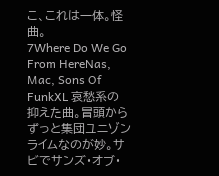こ、これは一体。怪曲。
7Where Do We Go From HereNas, Mac, Sons Of FunkXL 哀愁系の抑えた曲。冒頭からずっと集団ユニゾンライムなのが妙。サビでサンズ・オブ・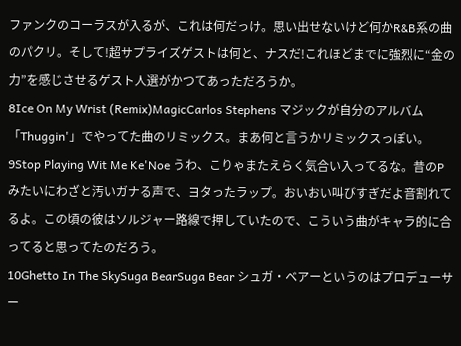ファンクのコーラスが入るが、これは何だっけ。思い出せないけど何かR&B系の曲のパクリ。そして!超サプライズゲストは何と、ナスだ!これほどまでに強烈に“金の力”を感じさせるゲスト人選がかつてあっただろうか。
8Ice On My Wrist (Remix)MagicCarlos Stephens マジックが自分のアルバム「Thuggin'」でやってた曲のリミックス。まあ何と言うかリミックスっぽい。
9Stop Playing Wit Me Ke'Noe うわ、こりゃまたえらく気合い入ってるな。昔のPみたいにわざと汚いガナる声で、ヨタったラップ。おいおい叫びすぎだよ音割れてるよ。この頃の彼はソルジャー路線で押していたので、こういう曲がキャラ的に合ってると思ってたのだろう。
10Ghetto In The SkySuga BearSuga Bear シュガ・ベアーというのはプロデューサー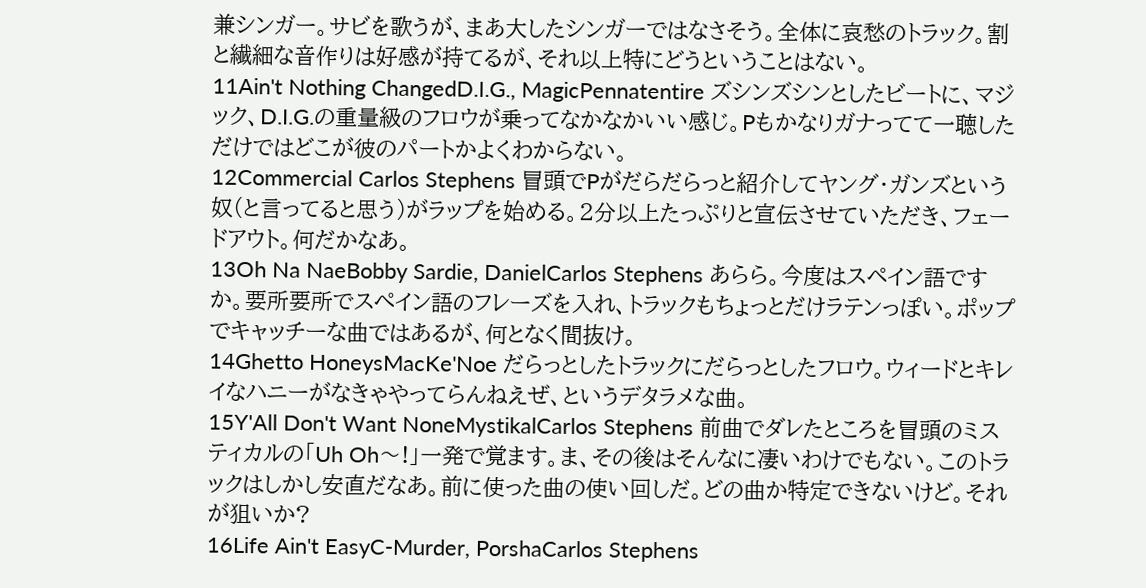兼シンガー。サビを歌うが、まあ大したシンガーではなさそう。全体に哀愁のトラック。割と繊細な音作りは好感が持てるが、それ以上特にどうということはない。
11Ain't Nothing ChangedD.I.G., MagicPennatentire ズシンズシンとしたビートに、マジック、D.I.G.の重量級のフロウが乗ってなかなかいい感じ。Pもかなりガナってて一聴しただけではどこが彼のパートかよくわからない。
12Commercial Carlos Stephens 冒頭でPがだらだらっと紹介してヤング・ガンズという奴(と言ってると思う)がラップを始める。2分以上たっぷりと宣伝させていただき、フェードアウト。何だかなあ。
13Oh Na NaeBobby Sardie, DanielCarlos Stephens あらら。今度はスペイン語ですか。要所要所でスぺイン語のフレーズを入れ、トラックもちょっとだけラテンっぽい。ポップでキャッチーな曲ではあるが、何となく間抜け。
14Ghetto HoneysMacKe'Noe だらっとしたトラックにだらっとしたフロウ。ウィードとキレイなハニーがなきゃやってらんねえぜ、というデタラメな曲。
15Y'All Don't Want NoneMystikalCarlos Stephens 前曲でダレたところを冒頭のミスティカルの「Uh Oh〜!」一発で覚ます。ま、その後はそんなに凄いわけでもない。このトラックはしかし安直だなあ。前に使った曲の使い回しだ。どの曲か特定できないけど。それが狙いか?
16Life Ain't EasyC-Murder, PorshaCarlos Stephens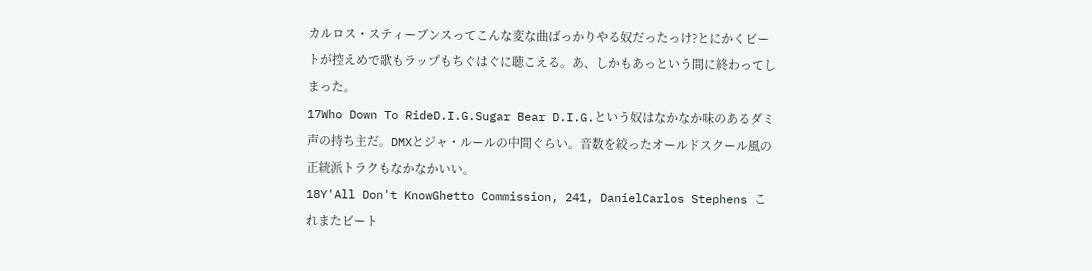カルロス・スティーブンスってこんな変な曲ばっかりやる奴だったっけ?とにかくビートが控えめで歌もラップもちぐはぐに聴こえる。あ、しかもあっという間に終わってしまった。
17Who Down To RideD.I.G.Sugar Bear D.I.G.という奴はなかなか味のあるダミ声の持ち主だ。DMXとジャ・ルールの中間ぐらい。音数を絞ったオールドスクール風の正統派トラクもなかなかいい。
18Y'All Don't KnowGhetto Commission, 241, DanielCarlos Stephens これまたビート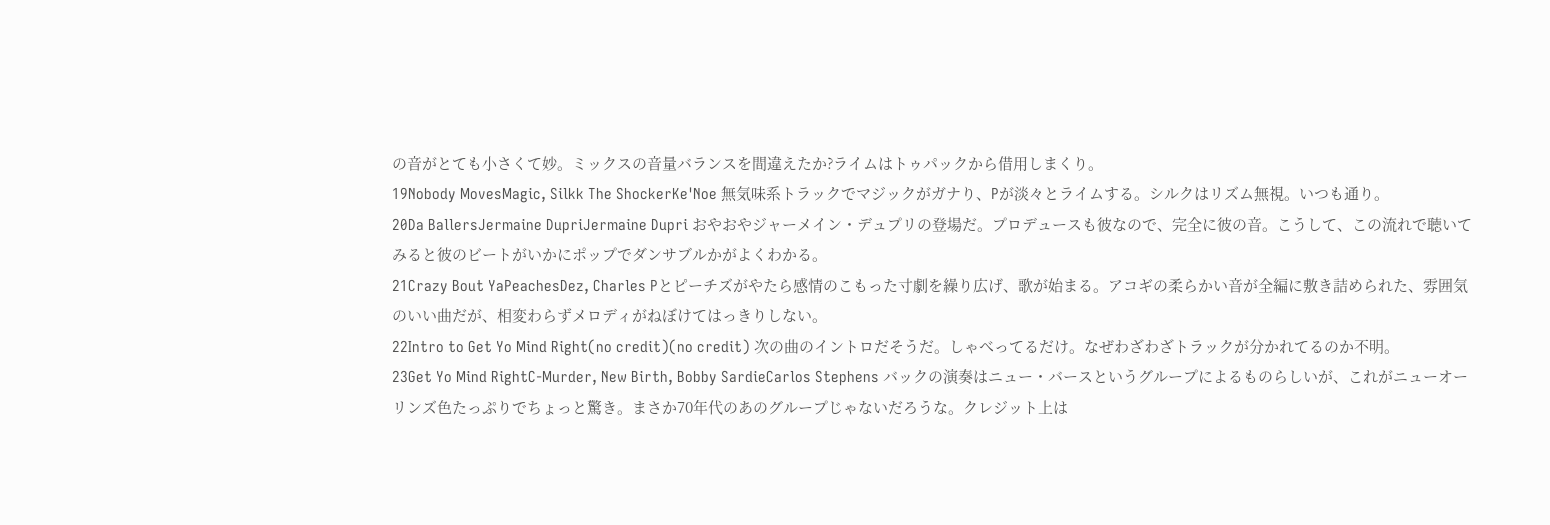の音がとても小さくて妙。ミックスの音量バランスを間違えたか?ライムはトゥパックから借用しまくり。
19Nobody MovesMagic, Silkk The ShockerKe'Noe 無気味系トラックでマジックがガナり、Pが淡々とライムする。シルクはリズム無視。いつも通り。
20Da BallersJermaine DupriJermaine Dupri おやおやジャーメイン・デュプリの登場だ。プロデュースも彼なので、完全に彼の音。こうして、この流れで聴いてみると彼のビートがいかにポップでダンサブルかがよくわかる。
21Crazy Bout YaPeachesDez, Charles Pとピーチズがやたら感情のこもった寸劇を繰り広げ、歌が始まる。アコギの柔らかい音が全編に敷き詰められた、雰囲気のいい曲だが、相変わらずメロディがねぼけてはっきりしない。
22Intro to Get Yo Mind Right(no credit)(no credit) 次の曲のイントロだそうだ。しゃべってるだけ。なぜわざわざトラックが分かれてるのか不明。
23Get Yo Mind RightC-Murder, New Birth, Bobby SardieCarlos Stephens バックの演奏はニュー・バースというグループによるものらしいが、これがニューオーリンズ色たっぷりでちょっと驚き。まさか70年代のあのグループじゃないだろうな。クレジット上は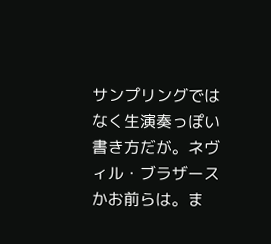サンプリングではなく生演奏っぽい書き方だが。ネヴィル・ブラザースかお前らは。ま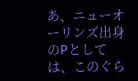あ、ニューオーリンズ出身のPとしては、このぐら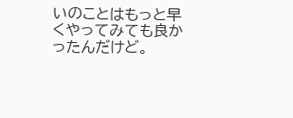いのことはもっと早くやってみても良かったんだけど。